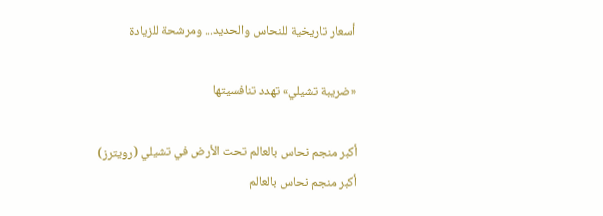أسعار تاريخية للنحاس والحديد... ومرشحة للزيادة

«ضريبة تشيلي» تهدد تنافسيتها

أكبر منجم نحاس بالعالم تحت الأرض في تشيلي (رويترز)
أكبر منجم نحاس بالعالم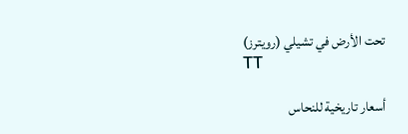تحت الأرض في تشيلي (رويترز)
TT

أسعار تاريخية للنحاس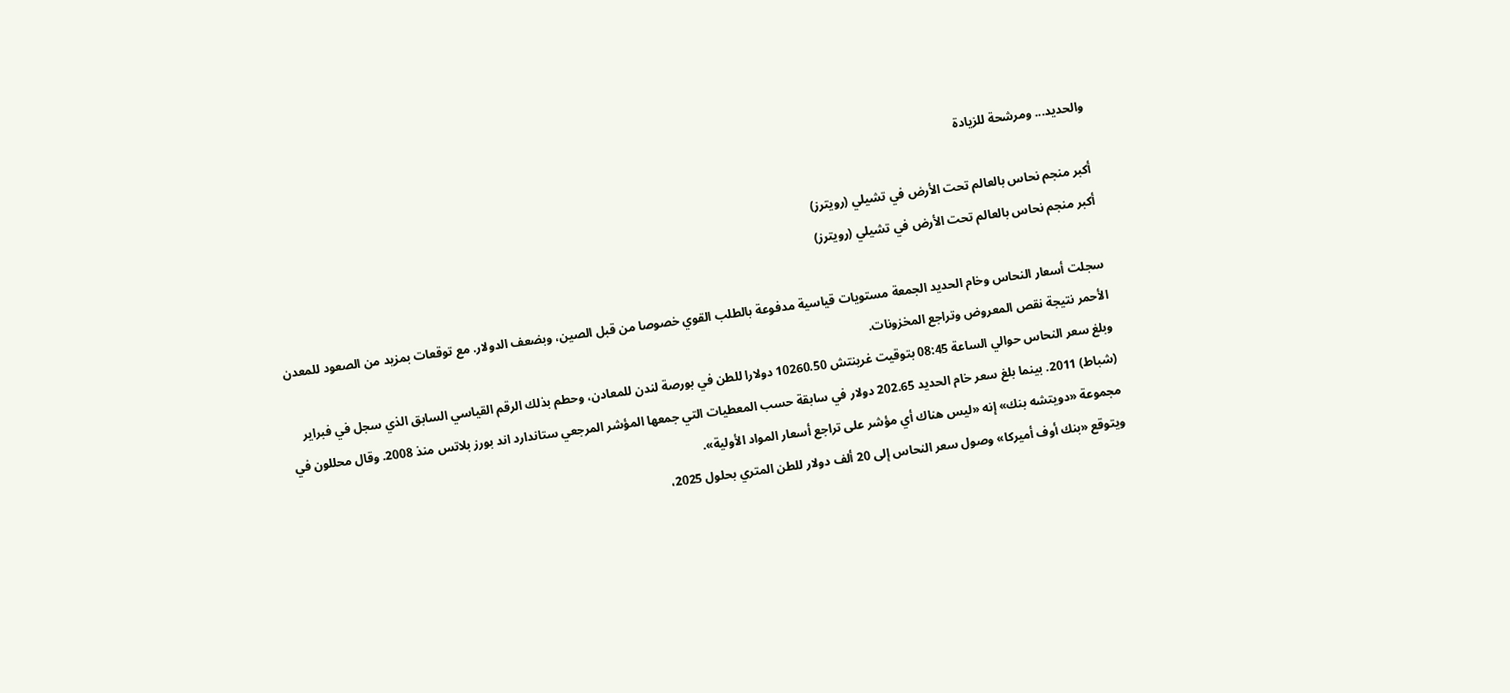والحديد... ومرشحة للزيادة

أكبر منجم نحاس بالعالم تحت الأرض في تشيلي (رويترز)
أكبر منجم نحاس بالعالم تحت الأرض في تشيلي (رويترز)

سجلت أسعار النحاس وخام الحديد الجمعة مستويات قياسية مدفوعة بالطلب القوي خصوصا من قبل الصين، وبضعف الدولار. مع توقعات بمزيد من الصعود للمعدن الأحمر نتيجة نقص المعروض وتراجع المخزونات.
وبلغ سعر النحاس حوالي الساعة 08:45 بتوقيت غرينتش 10260.50 دولارا للطن في بورصة لندن للمعادن، وحطم بذلك الرقم القياسي السابق الذي سجل في فبراير (شباط) 2011. بينما بلغ سعر خام الحديد 202.65 دولار في سابقة حسب المعطيات التي جمعها المؤشر المرجعي ستاندارد اند بورز بلاتس منذ 2008. وقال محللون في مجموعة «دويتشه بنك» إنه «ليس هناك أي مؤشر على تراجع أسعار المواد الأولية».
ويتوقع «بنك أوف أميركا» وصول سعر النحاس إلى 20 ألف دولار للطن المتري بحلول 2025،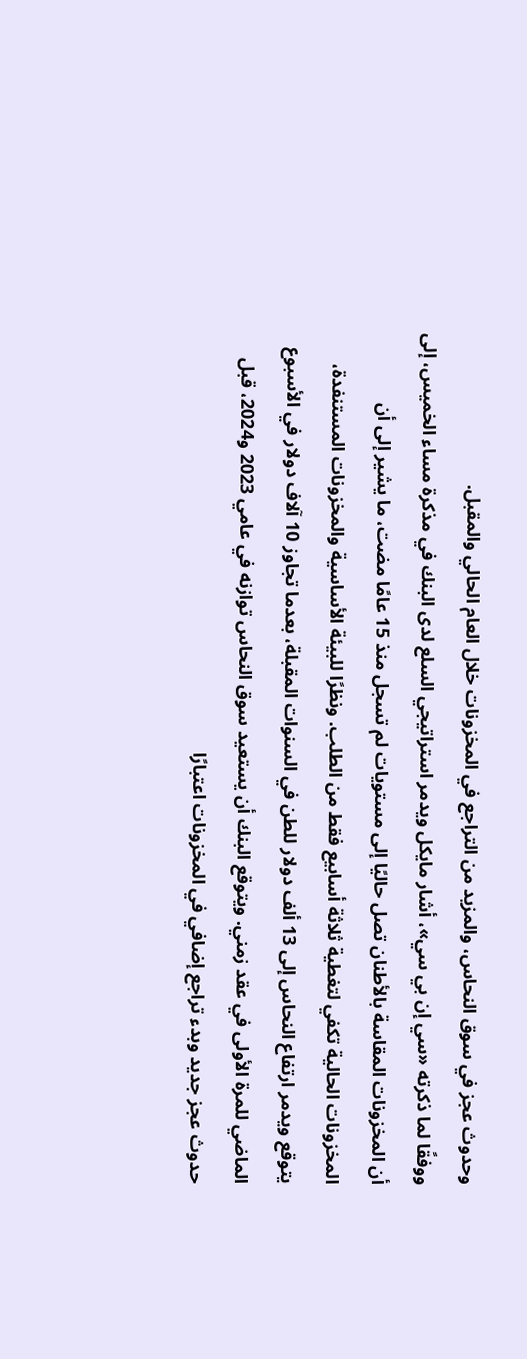وحدوث عجز في سوق النحاس، والمزيد من التراجع في المخزونات خلال العام الحالي والمقبل.
ووفقًا لما ذكرته «سي إن بي سي»، أشار مايكل ويدمر استراتيجي السلع لدى البنك في مذكرة مساء الخميس، إلى أن المخزونات المقاسة بالأطنان تصل حاليًا إلى مستويات لم تسجل منذ 15 عامًا مضت، ما يشير إلى أن المخزونات الحالية تكفي لتغطية ثلاثة أسابيع فقط من الطلب. ونظرًا للبيئة الأساسية والمخزونات المستنفدة، يتوقع ويدمر ارتفاع النحاس إلى 13 ألف دولار للطن في السنوات المقبلة، بعدما تجاوز 10 آلاف دولار في الأسبوع الماضي للمرة الأولى في عقد زمني. ويتوقع البنك أن يستعيد سوق النحاس توازنه في عامي 2023 و2024، قبل حدوث عجز جديد وبدء تراجع إضافي في المخزونات اعتبارًا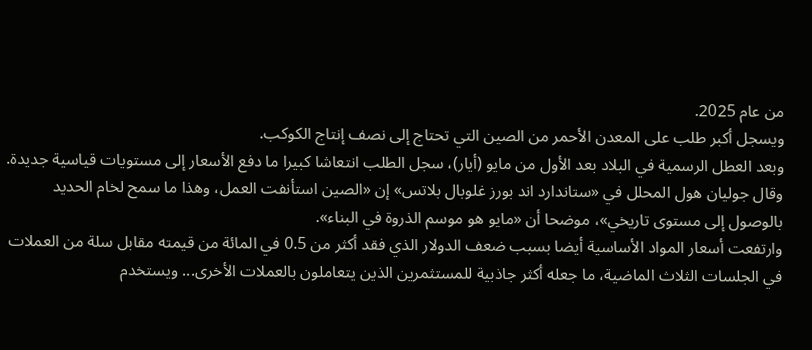من عام 2025.
ويسجل أكبر طلب على المعدن الأحمر من الصين التي تحتاج إلى نصف إنتاج الكوكب.
وبعد العطل الرسمية في البلاد بعد الأول من مايو (أيار)، سجل الطلب انتعاشا كبيرا ما دفع الأسعار إلى مستويات قياسية جديدة.
وقال جوليان هول المحلل في «ستاندارد اند بورز غلوبال بلاتس» إن «الصين استأنفت العمل، وهذا ما سمح لخام الحديد بالوصول إلى مستوى تاريخي»، موضحا أن «مايو هو موسم الذروة في البناء».
وارتفعت أسعار المواد الأساسية أيضا بسبب ضعف الدولار الذي فقد أكثر من 0.5 في المائة من قيمته مقابل سلة من العملات في الجلسات الثلاث الماضية، ما جعله أكثر جاذبية للمستثمرين الذين يتعاملون بالعملات الأخرى... ويستخدم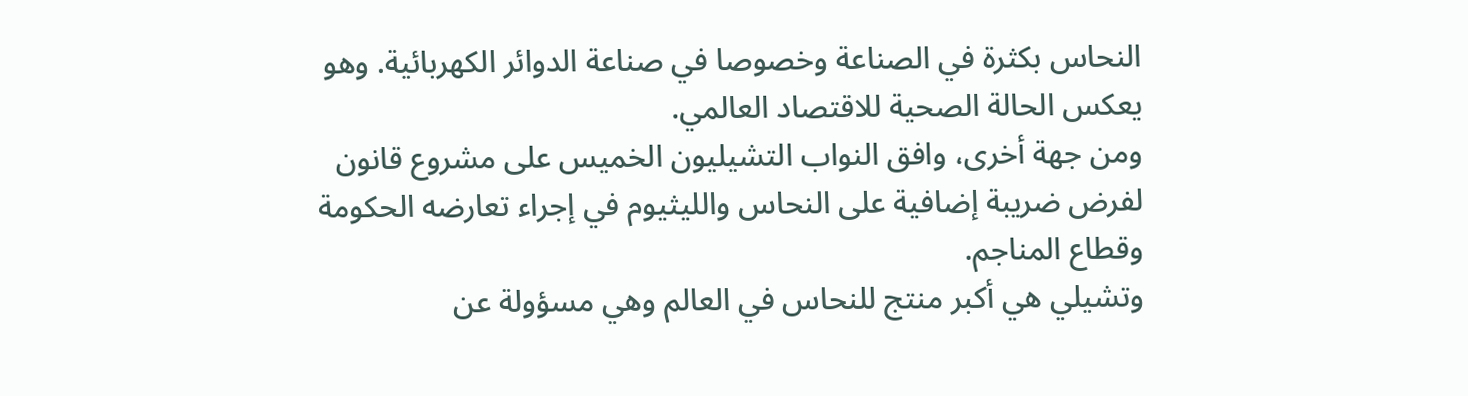النحاس بكثرة في الصناعة وخصوصا في صناعة الدوائر الكهربائية. وهو يعكس الحالة الصحية للاقتصاد العالمي.
ومن جهة أخرى، وافق النواب التشيليون الخميس على مشروع قانون لفرض ضريبة إضافية على النحاس والليثيوم في إجراء تعارضه الحكومة وقطاع المناجم.
وتشيلي هي أكبر منتج للنحاس في العالم وهي مسؤولة عن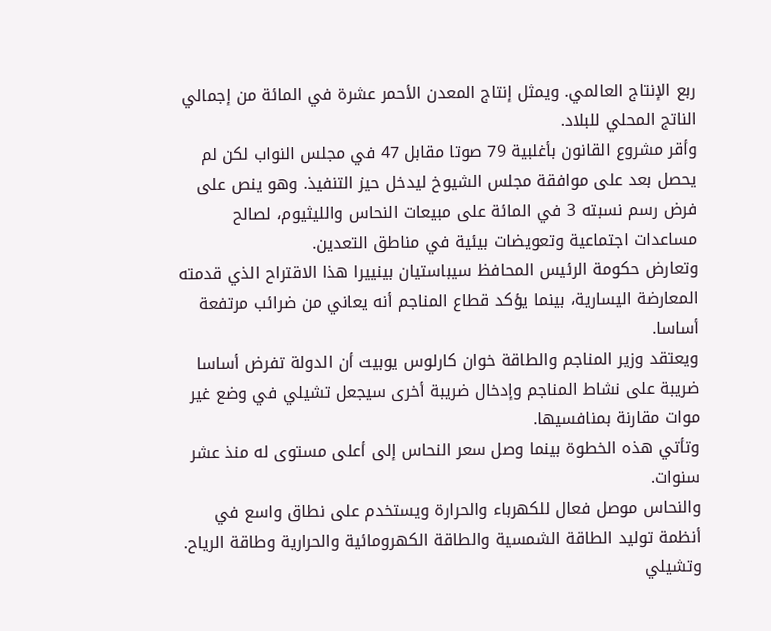ربع الإنتاج العالمي. ويمثل إنتاج المعدن الأحمر عشرة في المائة من إجمالي الناتج المحلي للبلاد.
وأقر مشروع القانون بأغلبية 79 صوتا مقابل 47 في مجلس النواب لكن لم يحصل بعد على موافقة مجلس الشيوخ ليدخل حيز التنفيذ. وهو ينص على فرض رسم نسبته 3 في المائة على مبيعات النحاس والليثيوم، لصالح مساعدات اجتماعية وتعويضات بيئية في مناطق التعدين.
وتعارض حكومة الرئيس المحافظ سيباستيان بينييرا هذا الاقتراح الذي قدمته المعارضة اليسارية، بينما يؤكد قطاع المناجم أنه يعاني من ضرائب مرتفعة أساسا.
ويعتقد وزير المناجم والطاقة خوان كارلوس يوبيت أن الدولة تفرض أساسا ضريبة على نشاط المناجم وإدخال ضريبة أخرى سيجعل تشيلي في وضع غير موات مقارنة بمنافسيها.
وتأتي هذه الخطوة بينما وصل سعر النحاس إلى أعلى مستوى له منذ عشر سنوات.
والنحاس موصل فعال للكهرباء والحرارة ويستخدم على نطاق واسع في أنظمة توليد الطاقة الشمسية والطاقة الكهرومائية والحرارية وطاقة الرياح.
وتشيلي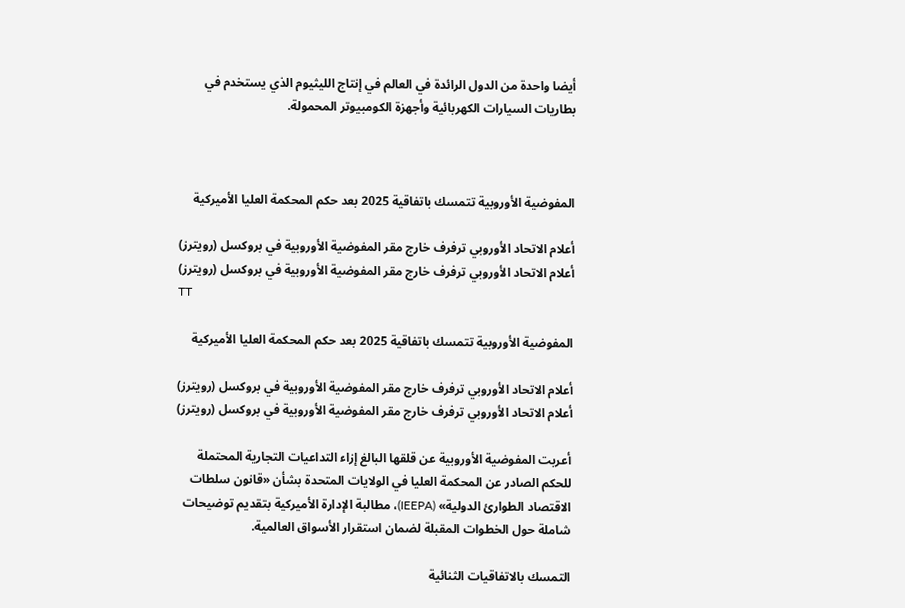أيضا واحدة من الدول الرائدة في العالم في إنتاج الليثيوم الذي يستخدم في بطاريات السيارات الكهربائية وأجهزة الكومبيوتر المحمولة.



المفوضية الأوروبية تتمسك باتفاقية 2025 بعد حكم المحكمة العليا الأميركية

أعلام الاتحاد الأوروبي ترفرف خارج مقر المفوضية الأوروبية في بروكسل (رويترز)
أعلام الاتحاد الأوروبي ترفرف خارج مقر المفوضية الأوروبية في بروكسل (رويترز)
TT

المفوضية الأوروبية تتمسك باتفاقية 2025 بعد حكم المحكمة العليا الأميركية

أعلام الاتحاد الأوروبي ترفرف خارج مقر المفوضية الأوروبية في بروكسل (رويترز)
أعلام الاتحاد الأوروبي ترفرف خارج مقر المفوضية الأوروبية في بروكسل (رويترز)

أعربت المفوضية الأوروبية عن قلقها البالغ إزاء التداعيات التجارية المحتملة للحكم الصادر عن المحكمة العليا في الولايات المتحدة بشأن «قانون سلطات الاقتصاد الطوارئ الدولية» (IEEPA)، مطالبة الإدارة الأميركية بتقديم توضيحات شاملة حول الخطوات المقبلة لضمان استقرار الأسواق العالمية.

التمسك بالاتفاقيات الثنائية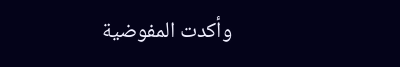وأكدت المفوضية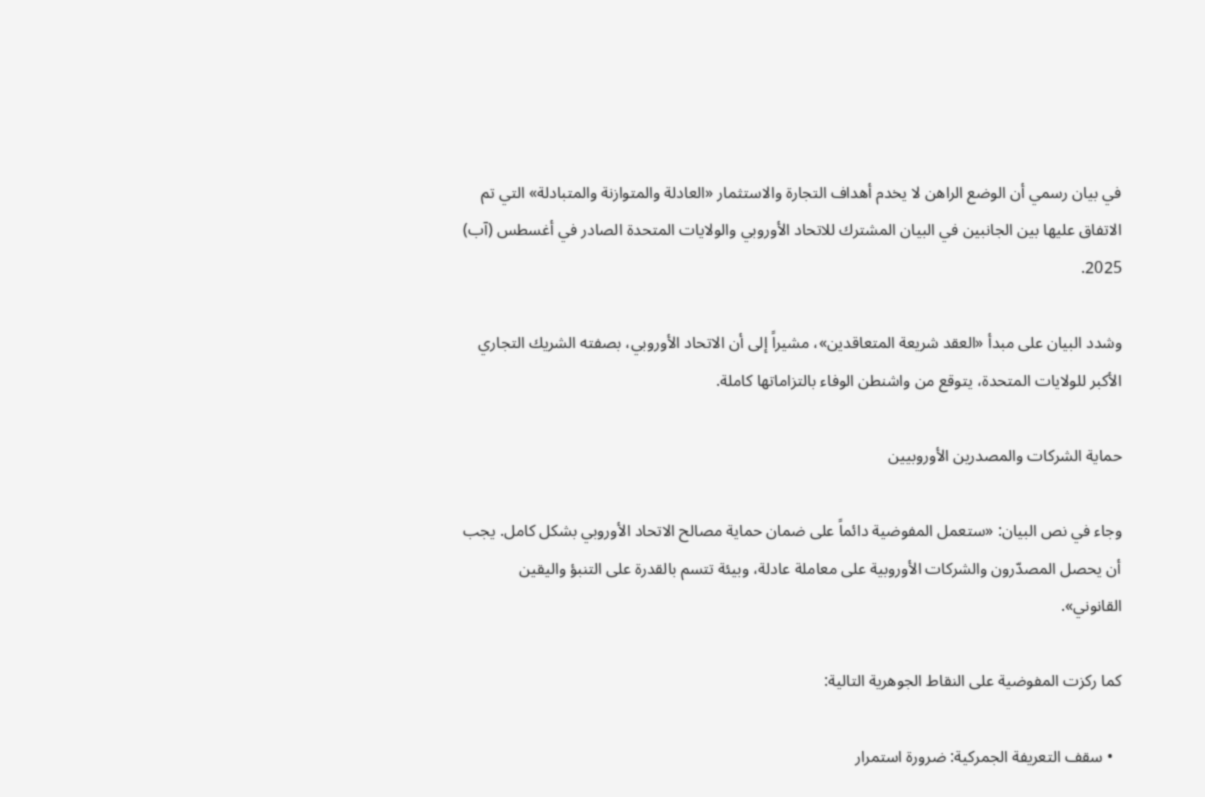في بيان رسمي أن الوضع الراهن لا يخدم أهداف التجارة والاستثمار «العادلة والمتوازنة والمتبادلة» التي تم الاتفاق عليها بين الجانبين في البيان المشترك للاتحاد الأوروبي والولايات المتحدة الصادر في أغسطس (آب) 2025.

وشدد البيان على مبدأ «العقد شريعة المتعاقدين»، مشيراً إلى أن الاتحاد الأوروبي، بصفته الشريك التجاري الأكبر للولايات المتحدة، يتوقع من واشنطن الوفاء بالتزاماتها كاملة.

حماية الشركات والمصدرين الأوروبيين

وجاء في نص البيان: «ستعمل المفوضية دائماً على ضمان حماية مصالح الاتحاد الأوروبي بشكل كامل. يجب أن يحصل المصدّرون والشركات الأوروبية على معاملة عادلة، وبيئة تتسم بالقدرة على التنبؤ واليقين القانوني».

كما ركزت المفوضية على النقاط الجوهرية التالية:

  • سقف التعريفة الجمركية: ضرورة استمرار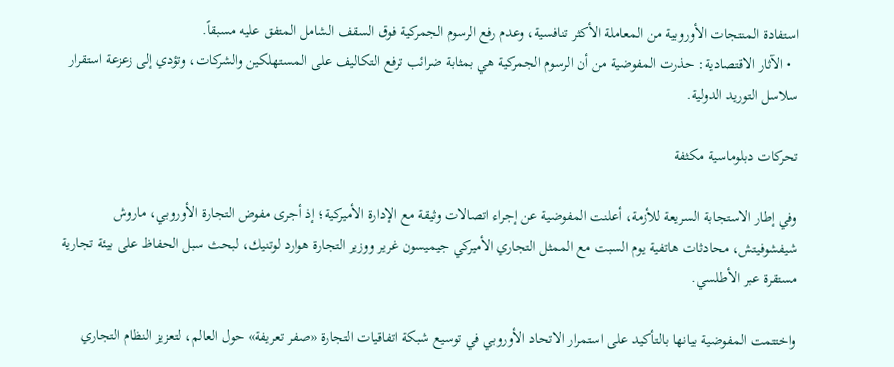استفادة المنتجات الأوروبية من المعاملة الأكثر تنافسية، وعدم رفع الرسوم الجمركية فوق السقف الشامل المتفق عليه مسبقاً.
  • الآثار الاقتصادية: حذرت المفوضية من أن الرسوم الجمركية هي بمثابة ضرائب ترفع التكاليف على المستهلكين والشركات، وتؤدي إلى زعزعة استقرار سلاسل التوريد الدولية.

تحركات دبلوماسية مكثفة

وفي إطار الاستجابة السريعة للأزمة، أعلنت المفوضية عن إجراء اتصالات وثيقة مع الإدارة الأميركية؛ إذ أجرى مفوض التجارة الأوروبي، ماروش شيفشوفيتش، محادثات هاتفية يوم السبت مع الممثل التجاري الأميركي جيميسون غرير ووزير التجارة هوارد لوتنيك، لبحث سبل الحفاظ على بيئة تجارية مستقرة عبر الأطلسي.

واختتمت المفوضية بيانها بالتأكيد على استمرار الاتحاد الأوروبي في توسيع شبكة اتفاقيات التجارة «صفر تعريفة» حول العالم، لتعزيز النظام التجاري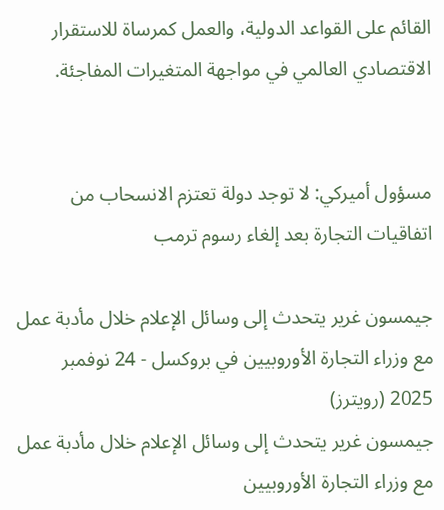القائم على القواعد الدولية، والعمل كمرساة للاستقرار الاقتصادي العالمي في مواجهة المتغيرات المفاجئة.


مسؤول أميركي: لا توجد دولة تعتزم الانسحاب من اتفاقيات التجارة بعد إلغاء رسوم ترمب

جيمسون غرير يتحدث إلى وسائل الإعلام خلال مأدبة عمل مع وزراء التجارة الأوروبيين في بروكسل - 24 نوفمبر 2025 (رويترز)
جيمسون غرير يتحدث إلى وسائل الإعلام خلال مأدبة عمل مع وزراء التجارة الأوروبيين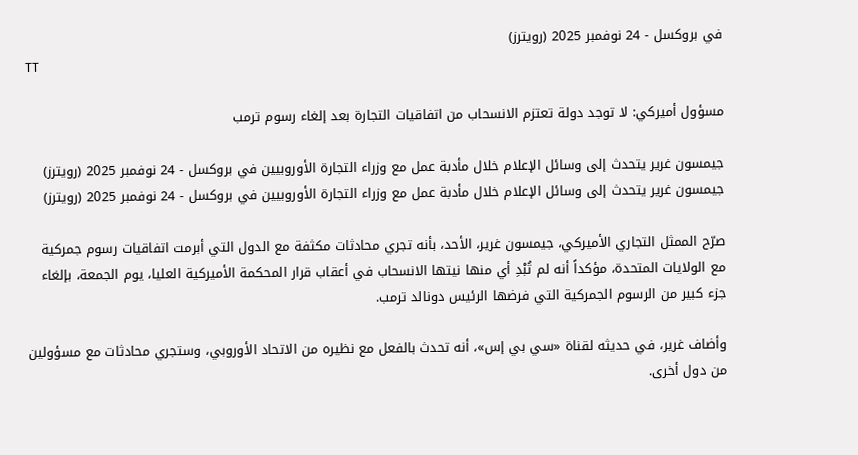في بروكسل - 24 نوفمبر 2025 (رويترز)
TT

مسؤول أميركي: لا توجد دولة تعتزم الانسحاب من اتفاقيات التجارة بعد إلغاء رسوم ترمب

جيمسون غرير يتحدث إلى وسائل الإعلام خلال مأدبة عمل مع وزراء التجارة الأوروبيين في بروكسل - 24 نوفمبر 2025 (رويترز)
جيمسون غرير يتحدث إلى وسائل الإعلام خلال مأدبة عمل مع وزراء التجارة الأوروبيين في بروكسل - 24 نوفمبر 2025 (رويترز)

صرّح الممثل التجاري الأميركي، جيمسون غرير، الأحد، بأنه تجري محادثات مكثفة مع الدول التي أبرمت اتفاقيات رسوم جمركية مع الولايات المتحدة، مؤكداً أنه لم تُبْدِ أي منها نيتها الانسحاب في أعقاب قرار المحكمة الأميركية العليا، يوم الجمعة، بإلغاء جزء كبير من الرسوم الجمركية التي فرضها الرئيس دونالد ترمب.

وأضاف غرير، في حديثه لقناة «سي بي إس»، أنه تحدث بالفعل مع نظيره من الاتحاد الأوروبي، وستجري محادثات مع مسؤولين من دول أخرى.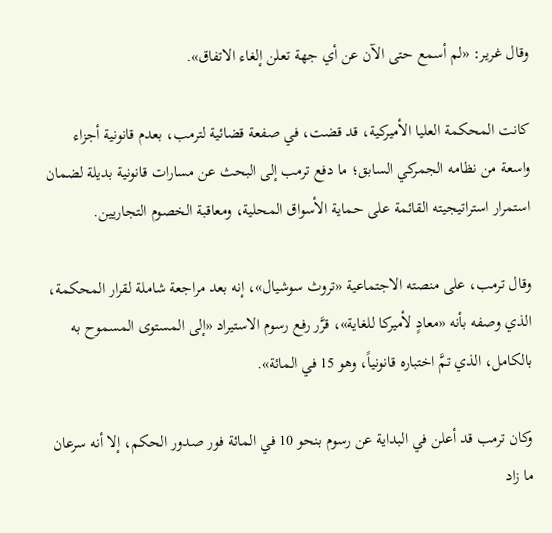وقال غرير: «لم أسمع حتى الآن عن أي جهة تعلن إلغاء الاتفاق».

كانت المحكمة العليا الأميركية، قد قضت، في صفعة قضائية لترمب، بعدم قانونية أجزاء واسعة من نظامه الجمركي السابق؛ ما دفع ترمب إلى البحث عن مسارات قانونية بديلة لضمان استمرار استراتيجيته القائمة على حماية الأسواق المحلية، ومعاقبة الخصوم التجاريين.

وقال ترمب، على منصته الاجتماعية «تروث سوشيال»، إنه بعد مراجعة شاملة لقرار المحكمة، الذي وصفه بأنه «معادٍ لأميركا للغاية»، قرَّر رفع رسوم الاستيراد «إلى المستوى المسموح به بالكامل، الذي تمَّ اختباره قانونياً، وهو 15 في المائة».

وكان ترمب قد أعلن في البداية عن رسوم بنحو 10 في المائة فور صدور الحكم، إلا أنه سرعان ما زاد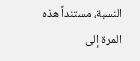النسبة، مستنداً هذه المرة إلى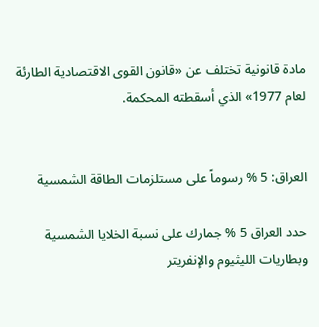مادة قانونية تختلف عن «قانون القوى الاقتصادية الطارئة لعام 1977» الذي أسقطته المحكمة.


العراق: 5 % رسوماً على مستلزمات الطاقة الشمسية

حدد العراق 5 % جمارك على نسبة الخلايا الشمسية وبطاريات الليثيوم والإنفريتر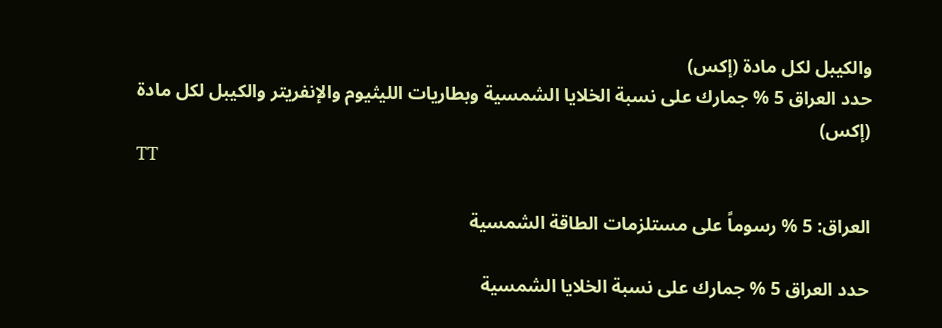والكيبل لكل مادة (إكس)
حدد العراق 5 % جمارك على نسبة الخلايا الشمسية وبطاريات الليثيوم والإنفريتر والكيبل لكل مادة (إكس)
TT

العراق: 5 % رسوماً على مستلزمات الطاقة الشمسية

حدد العراق 5 % جمارك على نسبة الخلايا الشمسية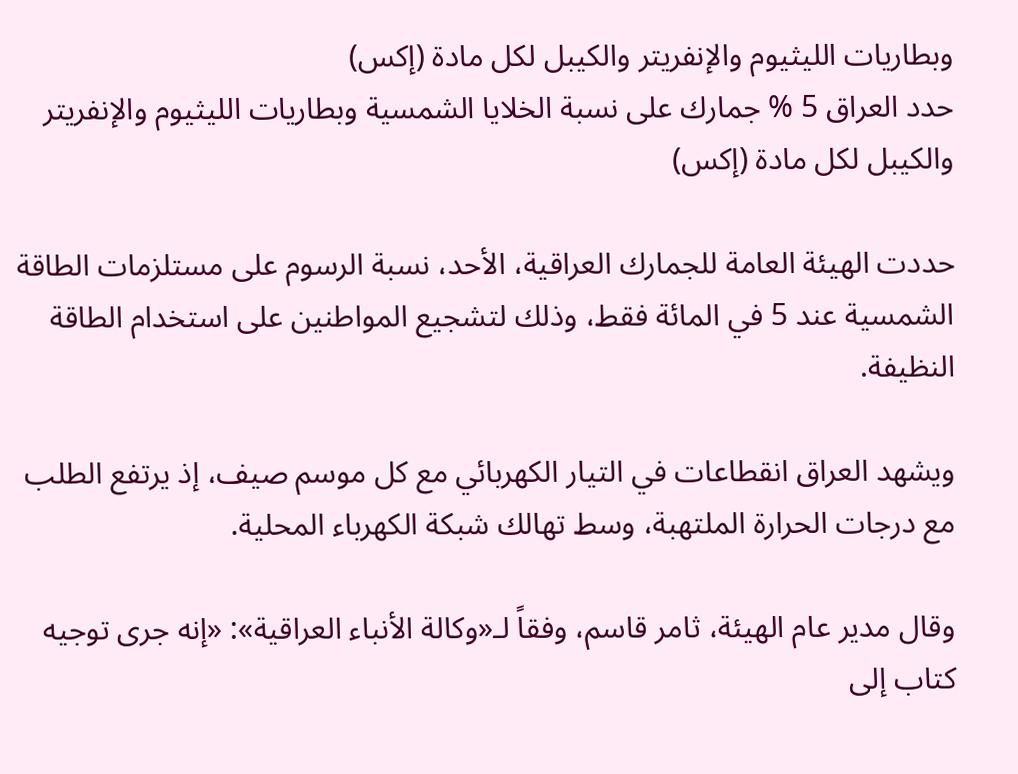وبطاريات الليثيوم والإنفريتر والكيبل لكل مادة (إكس)
حدد العراق 5 % جمارك على نسبة الخلايا الشمسية وبطاريات الليثيوم والإنفريتر والكيبل لكل مادة (إكس)

حددت الهيئة العامة للجمارك العراقية، الأحد، نسبة الرسوم على مستلزمات الطاقة الشمسية عند 5 في المائة فقط، وذلك لتشجيع المواطنين على استخدام الطاقة النظيفة.

ويشهد العراق انقطاعات في التيار الكهربائي مع كل موسم صيف، إذ يرتفع الطلب مع درجات الحرارة الملتهبة، وسط تهالك شبكة الكهرباء المحلية.

وقال مدير عام الهيئة، ثامر قاسم، وفقاً لـ«وكالة الأنباء العراقية»: «إنه جرى توجيه كتاب إلى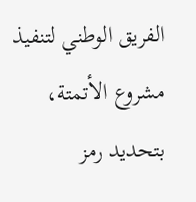الفريق الوطني لتنفيذ مشروع الأتمتة، بتحديد رمز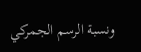ونسبة الرسم الجمركي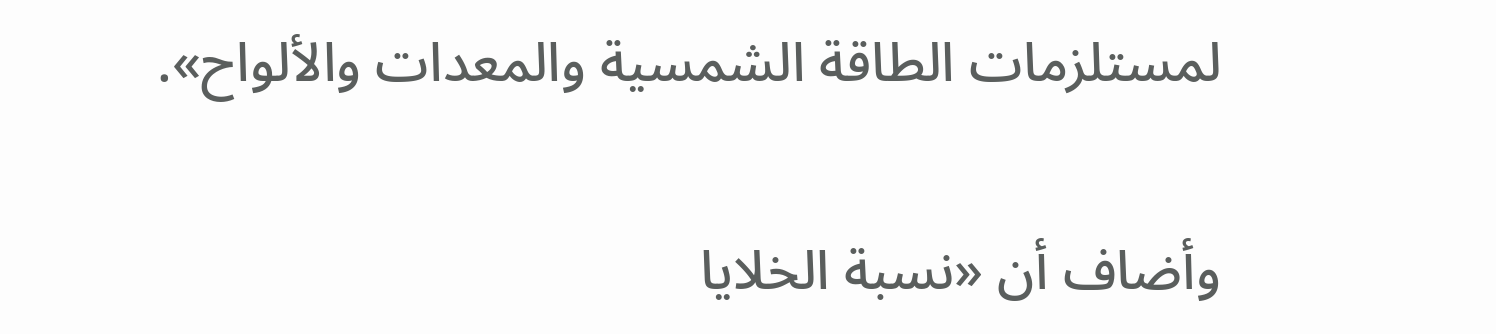لمستلزمات الطاقة الشمسية والمعدات والألواح».

وأضاف أن «نسبة الخلايا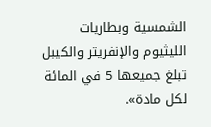الشمسية وبطاريات الليثيوم والإنفريتر والكيبل تبلغ جميعها 5 في المائة لكل مادة».